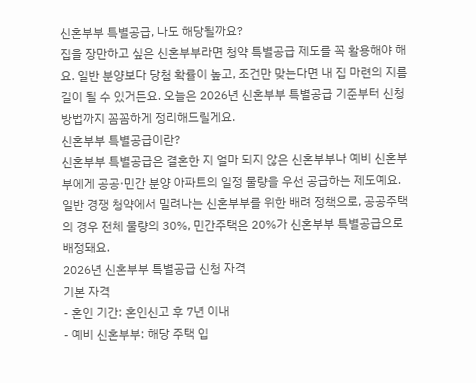신혼부부 특별공급, 나도 해당될까요?
집을 장만하고 싶은 신혼부부라면 청약 특별공급 제도를 꼭 활용해야 해요. 일반 분양보다 당첨 확률이 높고, 조건만 맞는다면 내 집 마련의 지름길이 될 수 있거든요. 오늘은 2026년 신혼부부 특별공급 기준부터 신청 방법까지 꼼꼼하게 정리해드릴게요.
신혼부부 특별공급이란?
신혼부부 특별공급은 결혼한 지 얼마 되지 않은 신혼부부나 예비 신혼부부에게 공공·민간 분양 아파트의 일정 물량을 우선 공급하는 제도예요. 일반 경쟁 청약에서 밀려나는 신혼부부를 위한 배려 정책으로, 공공주택의 경우 전체 물량의 30%, 민간주택은 20%가 신혼부부 특별공급으로 배정돼요.
2026년 신혼부부 특별공급 신청 자격
기본 자격
- 혼인 기간: 혼인신고 후 7년 이내
- 예비 신혼부부: 해당 주택 입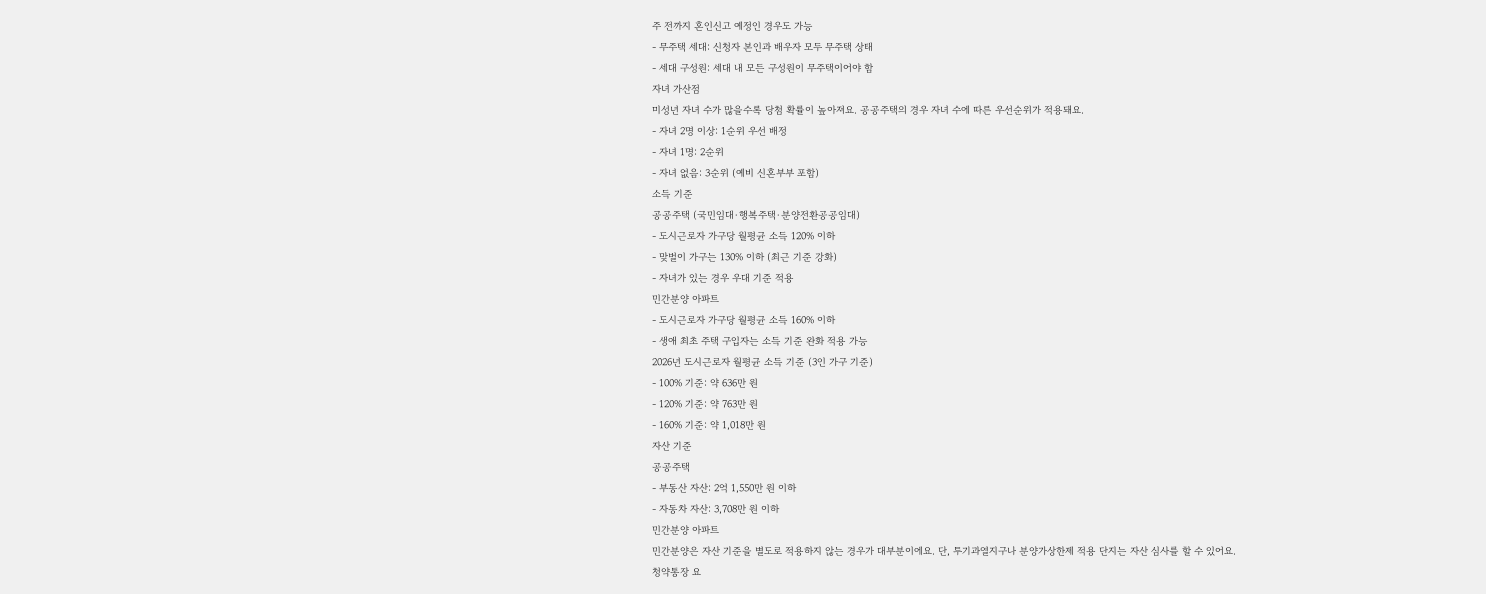주 전까지 혼인신고 예정인 경우도 가능
- 무주택 세대: 신청자 본인과 배우자 모두 무주택 상태
- 세대 구성원: 세대 내 모든 구성원이 무주택이어야 함
자녀 가산점
미성년 자녀 수가 많을수록 당첨 확률이 높아져요. 공공주택의 경우 자녀 수에 따른 우선순위가 적용돼요.
- 자녀 2명 이상: 1순위 우선 배정
- 자녀 1명: 2순위
- 자녀 없음: 3순위 (예비 신혼부부 포함)
소득 기준
공공주택 (국민임대·행복주택·분양전환공공임대)
- 도시근로자 가구당 월평균 소득 120% 이하
- 맞벌이 가구는 130% 이하 (최근 기준 강화)
- 자녀가 있는 경우 우대 기준 적용
민간분양 아파트
- 도시근로자 가구당 월평균 소득 160% 이하
- 생애 최초 주택 구입자는 소득 기준 완화 적용 가능
2026년 도시근로자 월평균 소득 기준 (3인 가구 기준)
- 100% 기준: 약 636만 원
- 120% 기준: 약 763만 원
- 160% 기준: 약 1,018만 원
자산 기준
공공주택
- 부동산 자산: 2억 1,550만 원 이하
- 자동차 자산: 3,708만 원 이하
민간분양 아파트
민간분양은 자산 기준을 별도로 적용하지 않는 경우가 대부분이에요. 단, 투기과열지구나 분양가상한제 적용 단지는 자산 심사를 할 수 있어요.
청약통장 요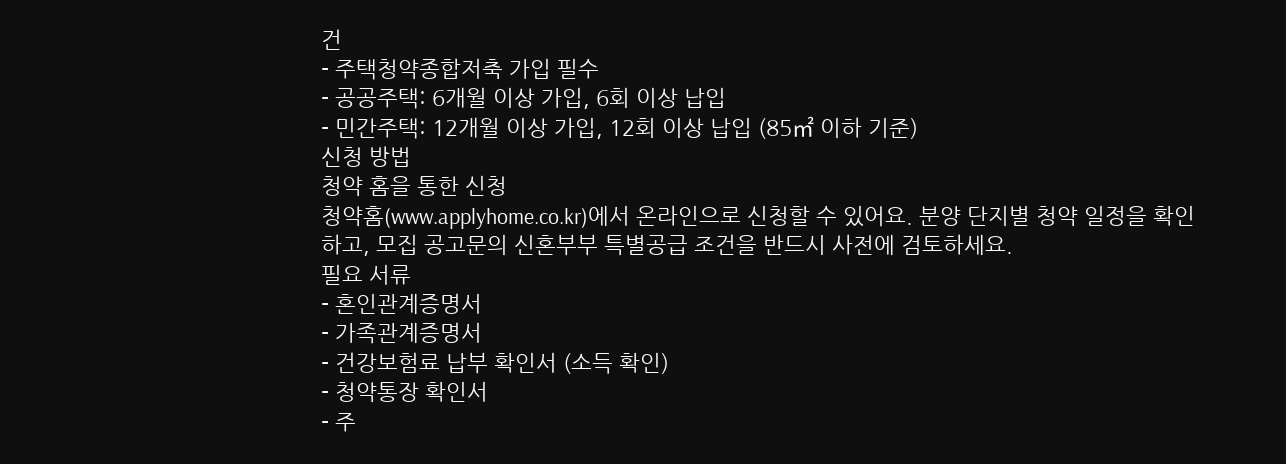건
- 주택청약종합저축 가입 필수
- 공공주택: 6개월 이상 가입, 6회 이상 납입
- 민간주택: 12개월 이상 가입, 12회 이상 납입 (85㎡ 이하 기준)
신청 방법
청약 홈을 통한 신청
청약홈(www.applyhome.co.kr)에서 온라인으로 신청할 수 있어요. 분양 단지별 청약 일정을 확인하고, 모집 공고문의 신혼부부 특별공급 조건을 반드시 사전에 검토하세요.
필요 서류
- 혼인관계증명서
- 가족관계증명서
- 건강보험료 납부 확인서 (소득 확인)
- 청약통장 확인서
- 주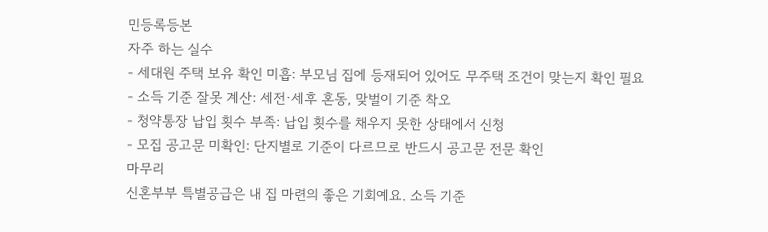민등록등본
자주 하는 실수
- 세대원 주택 보유 확인 미흡: 부모님 집에 등재되어 있어도 무주택 조건이 맞는지 확인 필요
- 소득 기준 잘못 계산: 세전·세후 혼동, 맞벌이 기준 착오
- 청약통장 납입 횟수 부족: 납입 횟수를 채우지 못한 상태에서 신청
- 모집 공고문 미확인: 단지별로 기준이 다르므로 반드시 공고문 전문 확인
마무리
신혼부부 특별공급은 내 집 마련의 좋은 기회예요. 소득 기준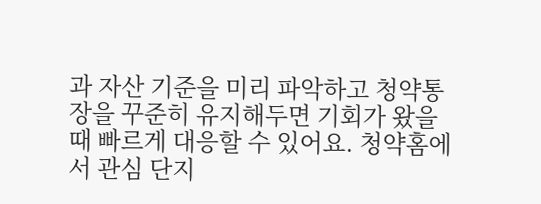과 자산 기준을 미리 파악하고 청약통장을 꾸준히 유지해두면 기회가 왔을 때 빠르게 대응할 수 있어요. 청약홈에서 관심 단지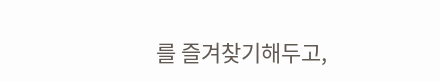를 즐겨찾기해두고,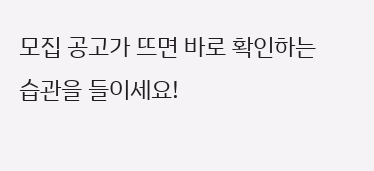모집 공고가 뜨면 바로 확인하는 습관을 들이세요!